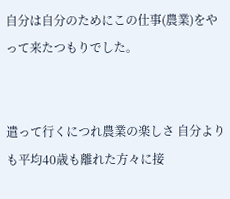自分は自分のためにこの仕事(農業)をやって来たつもりでした。


遣って行くにつれ農業の楽しさ 自分よりも平均40歳も離れた方々に接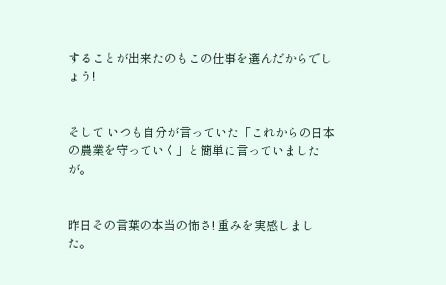することが出来たのもこの仕事を選んだからでしょう!


そして いつも自分が言っていた「これからの日本の農業を守っていく」と簡単に言っていましたが。


昨日その言葉の本当の怖さ! 重みを実感しました。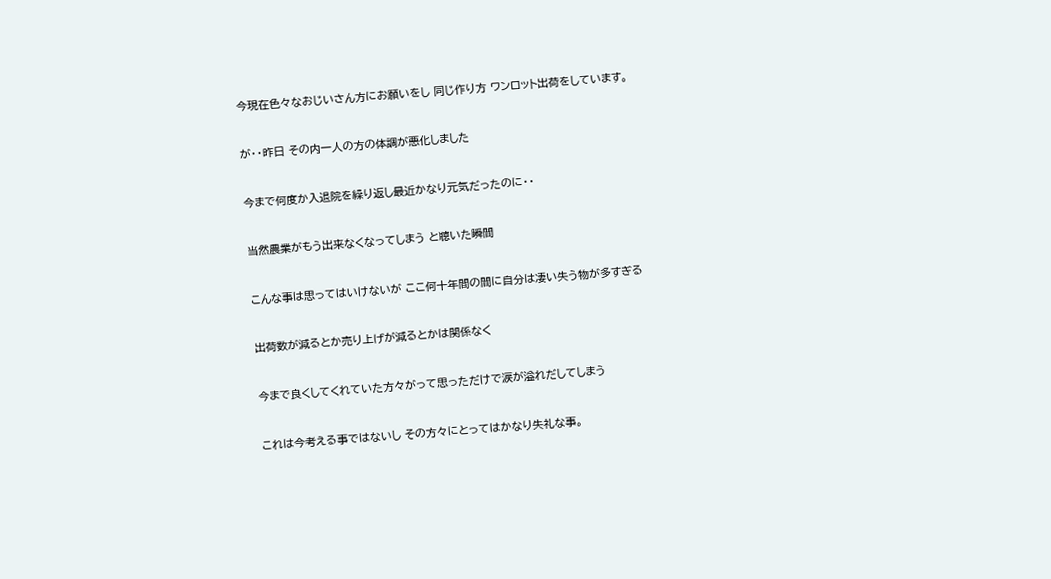今現在色々なおじいさん方にお願いをし 同じ作り方 ワンロット出荷をしています。


が・・昨日 その内一人の方の体調が悪化しました


今まで何度か入退院を繰り返し最近かなり元気だったのに・・


当然農業がもう出来なくなってしまう と聴いた瞬間


こんな事は思ってはいけないが ここ何十年間の間に自分は凄い失う物が多すぎる


出荷数が減るとか売り上げが減るとかは関係なく


今まで良くしてくれていた方々がって思っただけで涙が溢れだしてしまう


これは今考える事ではないし その方々にとってはかなり失礼な事。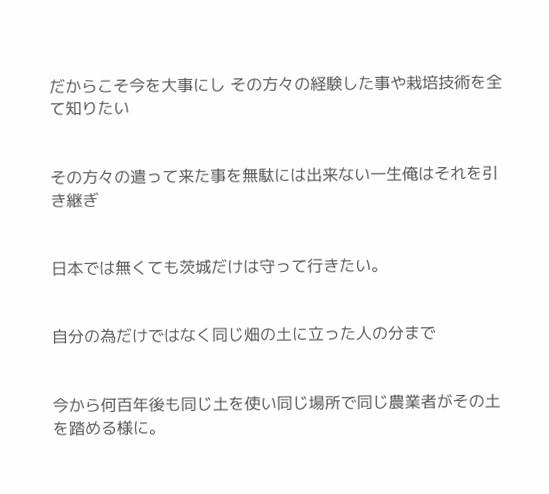だからこそ今を大事にし その方々の経験した事や栽培技術を全て知りたい


その方々の遣って来た事を無駄には出来ない一生俺はそれを引き継ぎ


日本では無くても茨城だけは守って行きたい。


自分の為だけではなく同じ畑の土に立った人の分まで


今から何百年後も同じ土を使い同じ場所で同じ農業者がその土を踏める様に。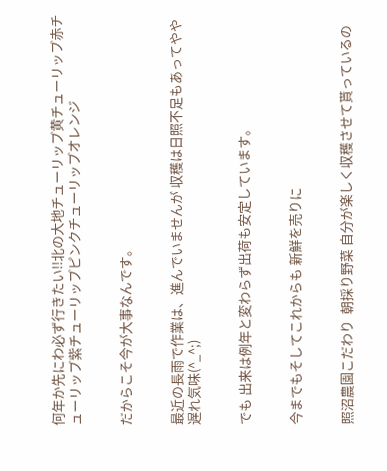何年か先にわ必ず行きたい!!北の大地チューリップ黄チューリップ赤チューリップ紫チューリップピンクチューリップオレンジ


だからこそ今が大事なんです。


最近の長雨で作業は、進んでいませんが 収穫は日照不足もあってやや遅れ気味(^_^;)


でも 出来は例年と変わらず出荷も安定しています。


今までもそしてこれからも 新鮮を売りに


照沼農園こだわり  朝採り野菜 自分が楽しく収穫させて貰っているの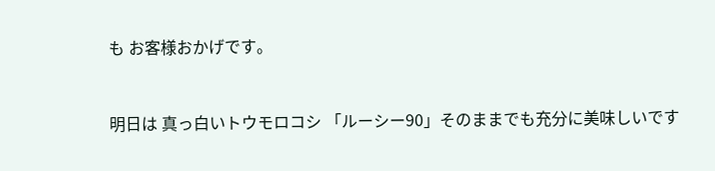も お客様おかげです。


明日は 真っ白いトウモロコシ 「ルーシー90」そのままでも充分に美味しいです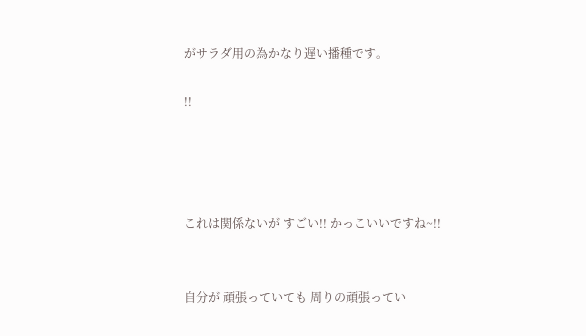がサラダ用の為かなり遅い播種です。

!!




これは関係ないが すごい!! かっこいいですね~!!


自分が 頑張っていても 周りの頑張ってい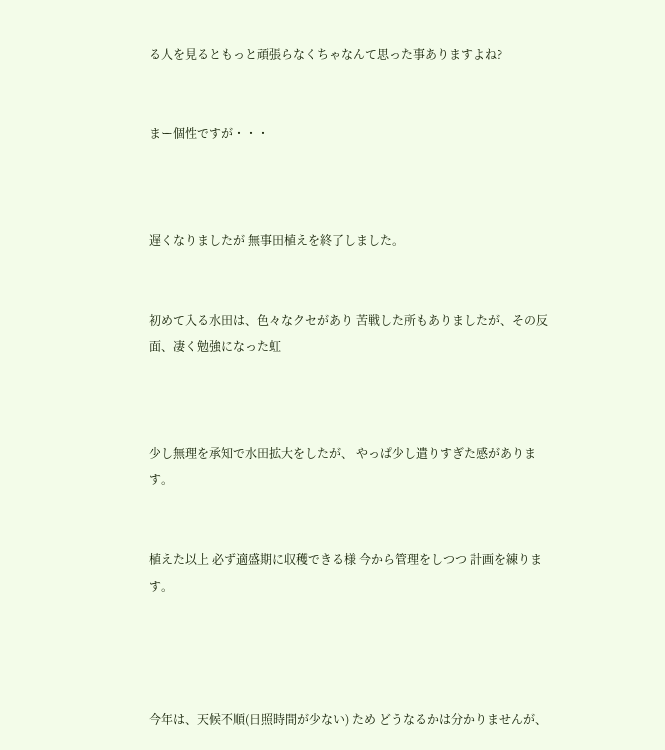る人を見るともっと頑張らなくちゃなんて思った事ありますよね?


まー個性ですが・・・



遅くなりましたが 無事田植えを終了しました。


初めて入る水田は、色々なクセがあり 苦戦した所もありましたが、その反面、凄く勉強になった虹



少し無理を承知で水田拡大をしたが、 やっぱ少し遣りすぎた感があります。


植えた以上 必ず適盛期に収穫できる様 今から管理をしつつ 計画を練ります。




今年は、天候不順(日照時間が少ない) ため どうなるかは分かりませんが、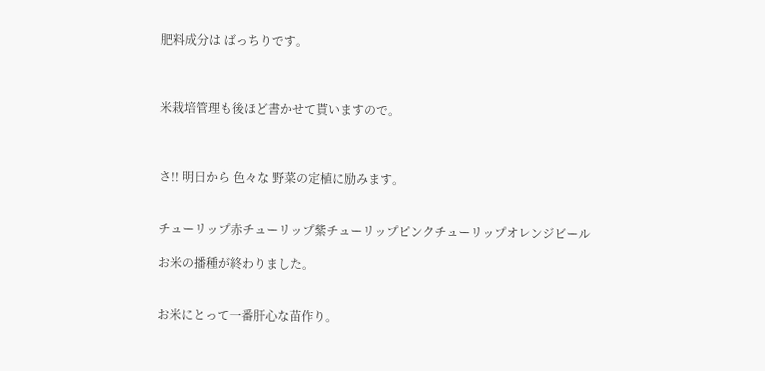肥料成分は ばっちりです。



米栽培管理も後ほど書かせて貰いますので。



さ!! 明日から 色々な 野菜の定植に励みます。


チューリップ赤チューリップ紫チューリップピンクチューリップオレンジビール

お米の播種が終わりました。


お米にとって一番肝心な苗作り。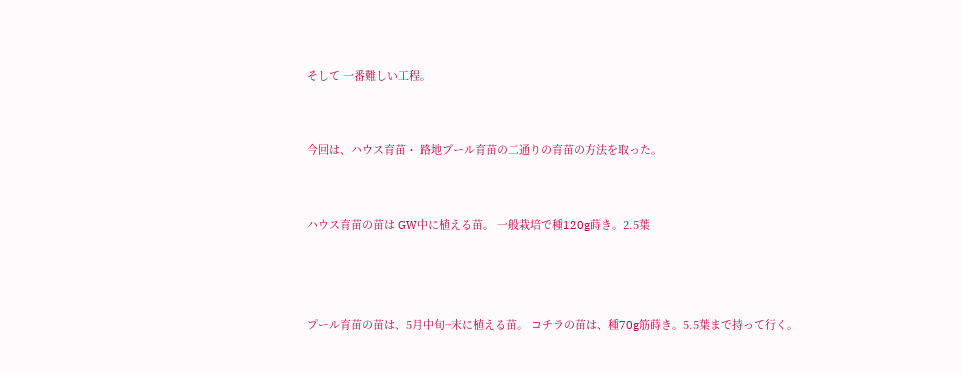そして 一番難しい工程。


今回は、ハウス育苗・ 路地プール育苗の二通りの育苗の方法を取った。


ハウス育苗の苗は GW中に植える苗。 一般栽培で種120g蒔き。2.5葉



プール育苗の苗は、5月中旬~末に植える苗。 コチラの苗は、種70g筋蒔き。5.5葉まで持って行く。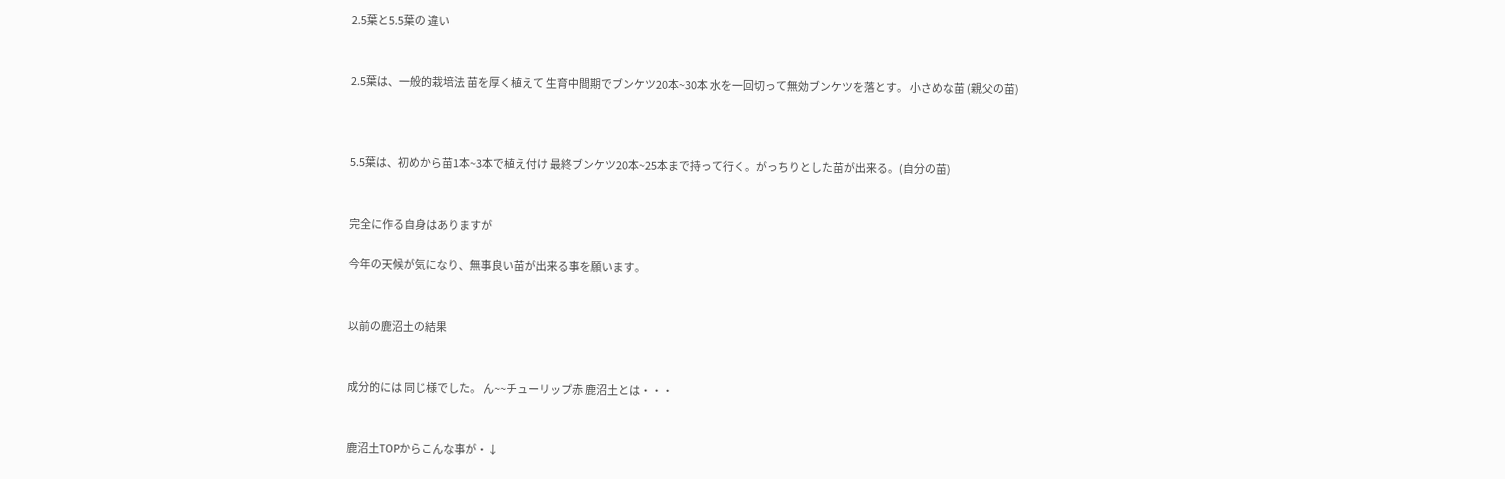2.5葉と5.5葉の 違い


2.5葉は、一般的栽培法 苗を厚く植えて 生育中間期でブンケツ20本~30本 水を一回切って無効ブンケツを落とす。 小さめな苗 (親父の苗)



5.5葉は、初めから苗1本~3本で植え付け 最終ブンケツ20本~25本まで持って行く。がっちりとした苗が出来る。(自分の苗)


完全に作る自身はありますが

今年の天候が気になり、無事良い苗が出来る事を願います。


以前の鹿沼土の結果


成分的には 同じ様でした。 ん~~チューリップ赤 鹿沼土とは・・・


鹿沼土TOPからこんな事が・↓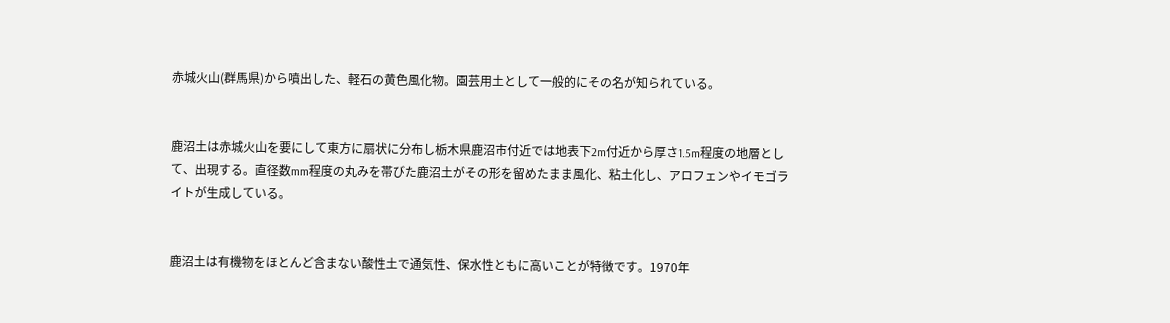赤城火山(群馬県)から噴出した、軽石の黄色風化物。園芸用土として一般的にその名が知られている。


鹿沼土は赤城火山を要にして東方に扇状に分布し栃木県鹿沼市付近では地表下2m付近から厚さ1.5m程度の地層として、出現する。直径数mm程度の丸みを帯びた鹿沼土がその形を留めたまま風化、粘土化し、アロフェンやイモゴライトが生成している。


鹿沼土は有機物をほとんど含まない酸性土で通気性、保水性ともに高いことが特徴です。1970年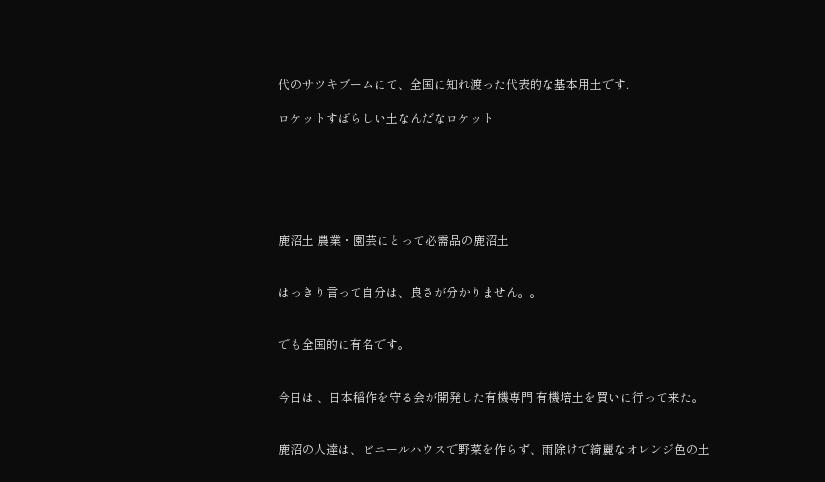代のサツキブームにて、全国に知れ渡った代表的な基本用土です.

ロケットすばらしい土なんだなロケット






鹿沼土 農業・園芸にとって必需品の鹿沼土


はっきり言って自分は、良さが分かりません。。


でも全国的に有名です。


今日は 、日本稲作を守る会が開発した有機専門 有機培土を買いに行って来た。


鹿沼の人達は、ビニールハウスで野菜を作らず、雨除けで綺麗なオレンジ色の土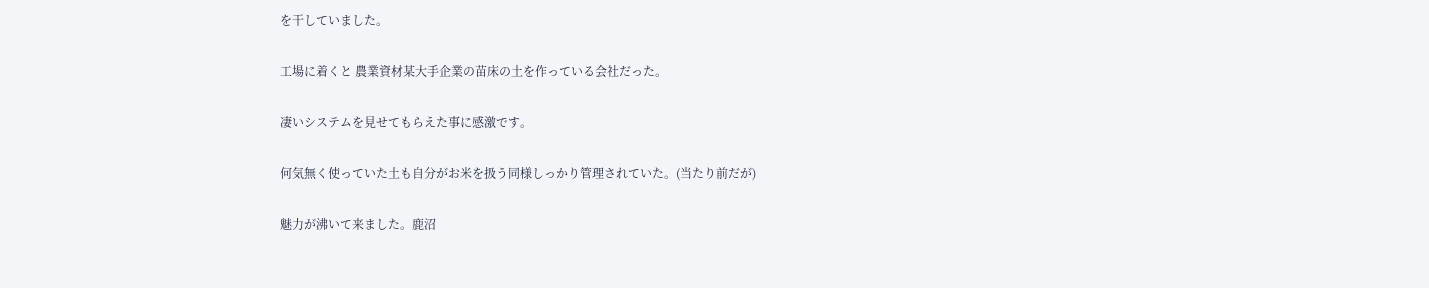を干していました。


工場に着くと 農業資材某大手企業の苗床の土を作っている会社だった。


凄いシステムを見せてもらえた事に感激です。


何気無く使っていた土も自分がお米を扱う同様しっかり管理されていた。(当たり前だが)


魅力が沸いて来ました。鹿沼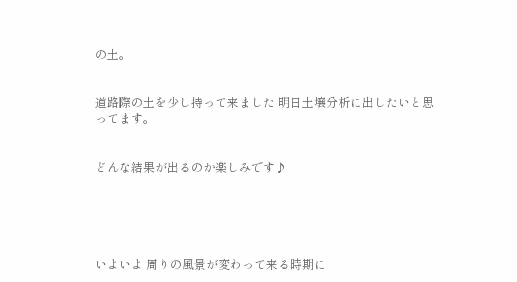の土。


道路際の土を少し持って来ました 明日土壌分析に出したいと思ってます。


どんな結果が出るのか楽しみです♪





いよいよ 周りの風景が変わって来る時期に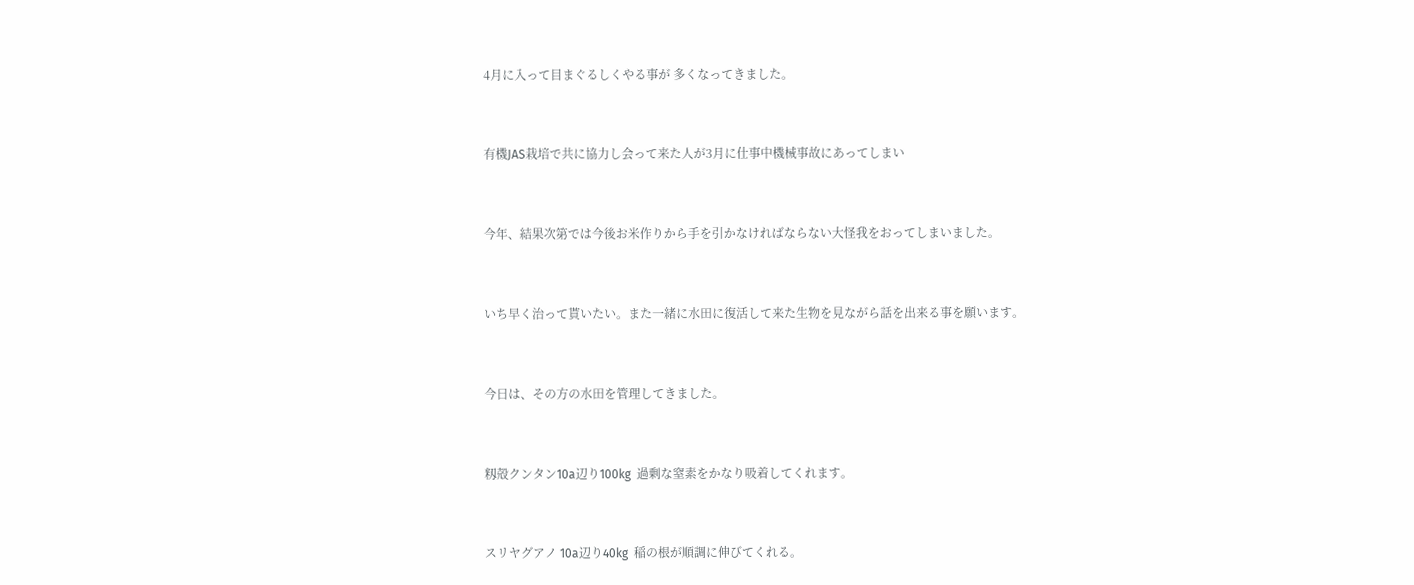4月に入って目まぐるしくやる事が 多くなってきました。


有機JAS栽培で共に協力し会って来た人が3月に仕事中機械事故にあってしまい


今年、結果次第では今後お米作りから手を引かなければならない大怪我をおってしまいました。


いち早く治って貰いたい。また一緒に水田に復活して来た生物を見ながら話を出来る事を願います。


今日は、その方の水田を管理してきました。


籾殻クンタン10a辺り100kg  過剰な窒素をかなり吸着してくれます。


スリヤグアノ 10a辺り40kg  稲の根が順調に伸びてくれる。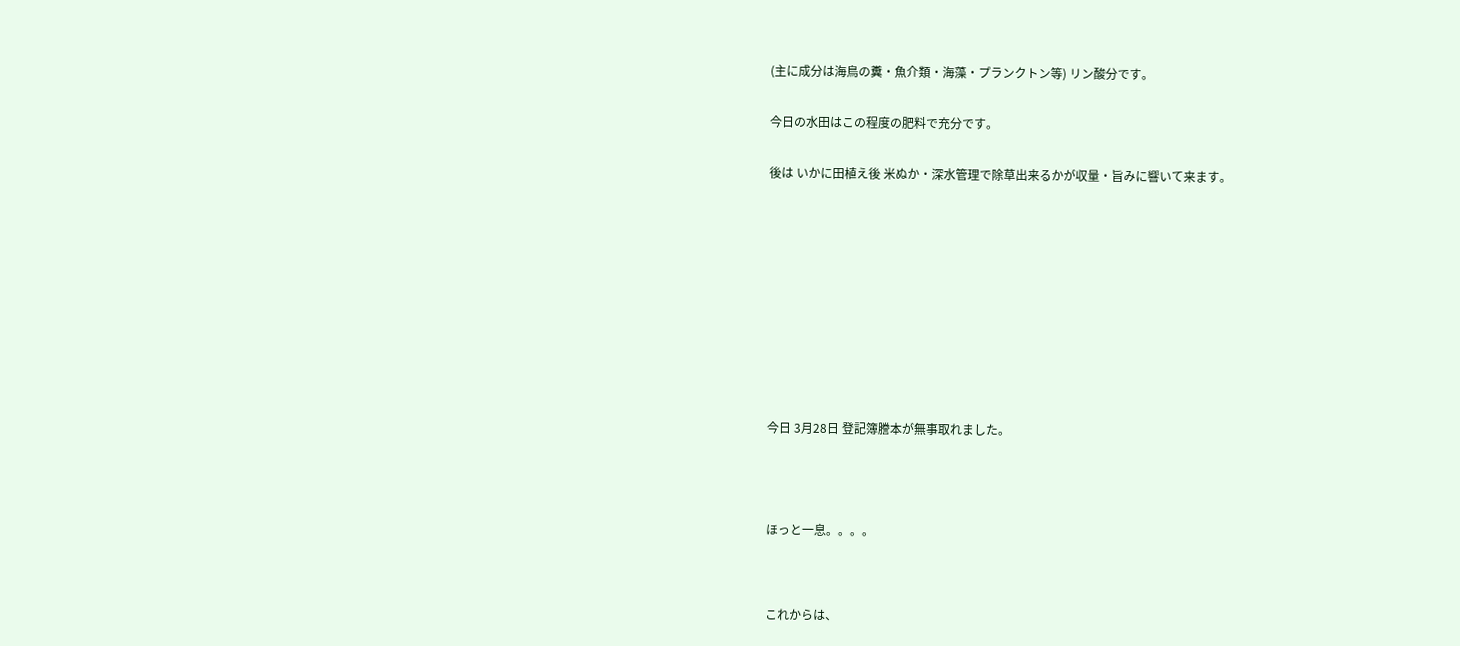(主に成分は海鳥の糞・魚介類・海藻・プランクトン等) リン酸分です。


今日の水田はこの程度の肥料で充分です。


後は いかに田植え後 米ぬか・深水管理で除草出来るかが収量・旨みに響いて来ます。














今日 3月28日 登記簿謄本が無事取れました。





ほっと一息。。。。




これからは、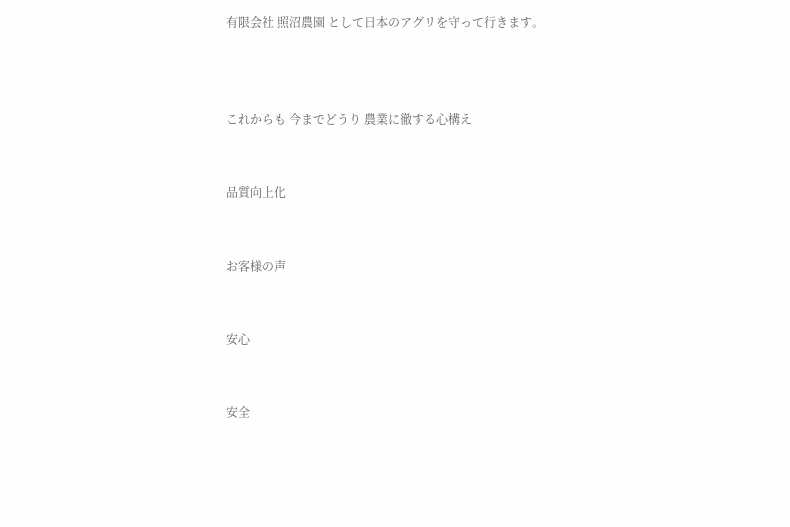有限会社 照沼農園 として日本のアグリを守って行きます。



これからも 今までどうり 農業に徹する心構え


品質向上化


お客様の声


安心


安全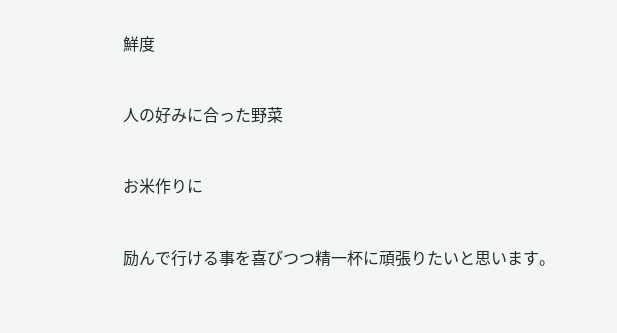鮮度


人の好みに合った野菜


お米作りに


励んで行ける事を喜びつつ精一杯に頑張りたいと思います。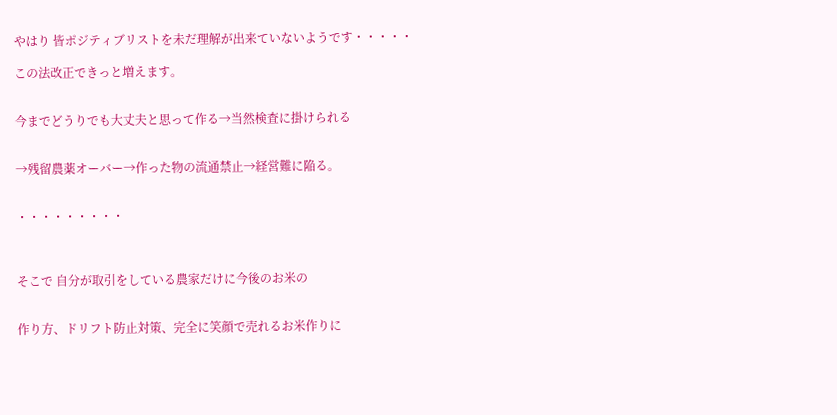やはり 皆ポジティブリストを未だ理解が出来ていないようです・・・・・

この法改正できっと増えます。


今までどうりでも大丈夫と思って作る→当然検査に掛けられる


→残留農薬オーバー→作った物の流通禁止→経営難に陥る。


・・・・・・・・・



そこで 自分が取引をしている農家だけに今後のお米の


作り方、ドリフト防止対策、完全に笑顔で売れるお米作りに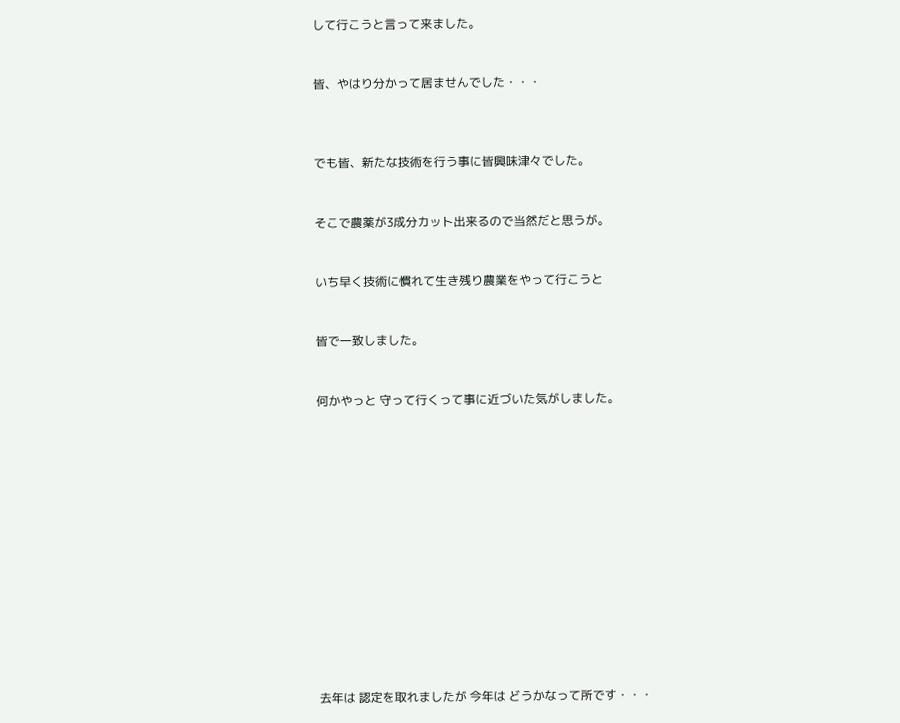して行こうと言って来ました。


皆、やはり分かって居ませんでした・・・



でも皆、新たな技術を行う事に皆興味津々でした。


そこで農薬が3成分カット出来るので当然だと思うが。


いち早く技術に慣れて生き残り農業をやって行こうと


皆で一致しました。


何かやっと 守って行くって事に近づいた気がしました。














去年は 認定を取れましたが 今年は どうかなって所です・・・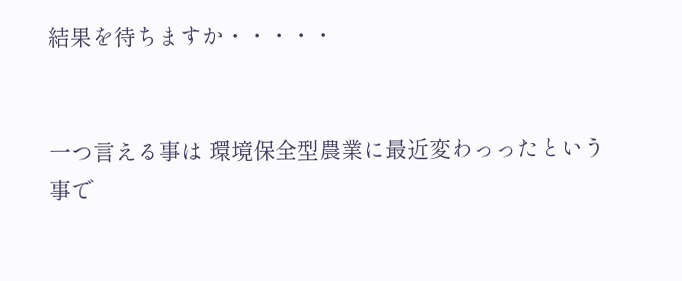結果を待ちますか・・・・・


一つ言える事は 環境保全型農業に最近変わっったという事で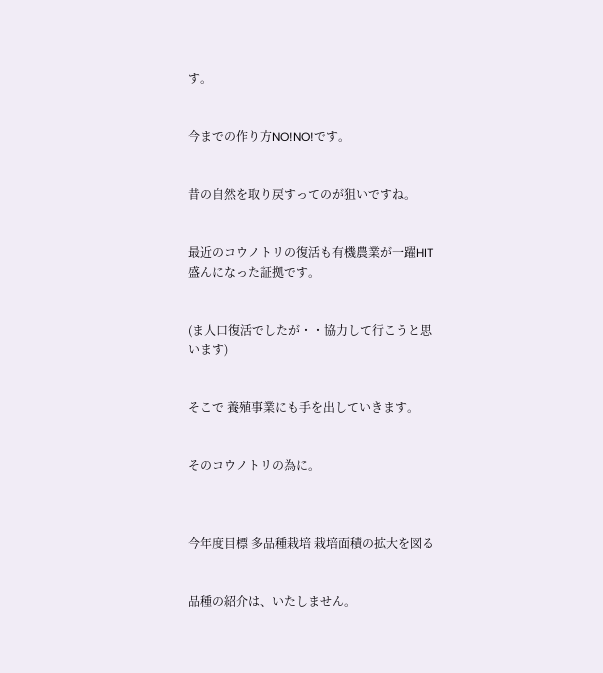す。


今までの作り方NO!NO!です。


昔の自然を取り戻すってのが狙いですね。


最近のコウノトリの復活も有機農業が一躍HIT盛んになった証拠です。


(ま人口復活でしたが・・協力して行こうと思います)


そこで 養殖事業にも手を出していきます。


そのコウノトリの為に。



今年度目標 多品種栽培 栽培面積の拡大を図る


品種の紹介は、いたしません。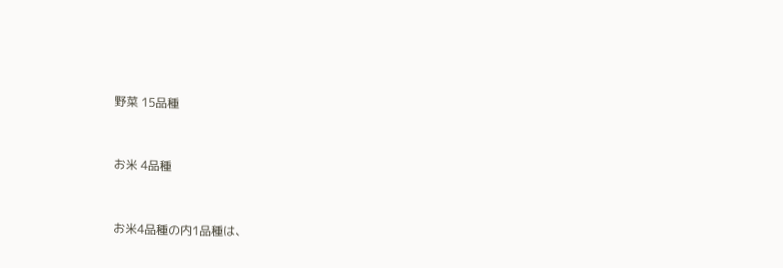野菜 15品種


お米 4品種


お米4品種の内1品種は、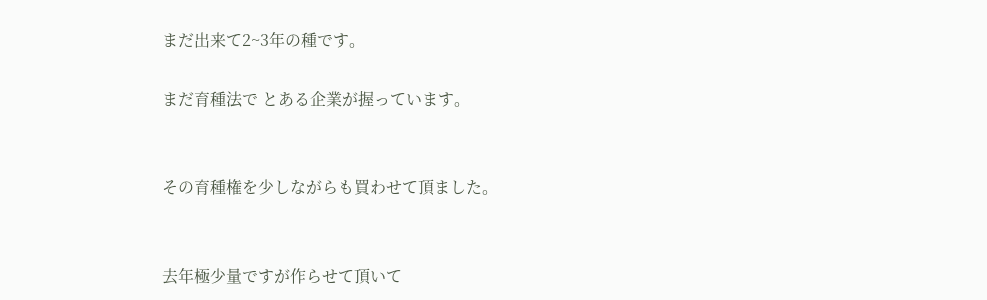まだ出来て2~3年の種です。

まだ育種法で とある企業が握っています。


その育種権を少しながらも買わせて頂ました。


去年極少量ですが作らせて頂いて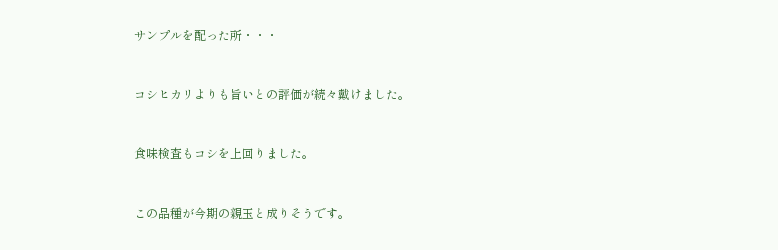サンプルを配った所・・・


コシヒカリよりも旨いとの評価が続々戴けました。


食味検査もコシを上回りました。


この品種が今期の親玉と成りそうです。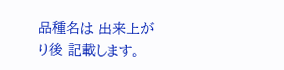品種名は 出来上がり後 記載します。